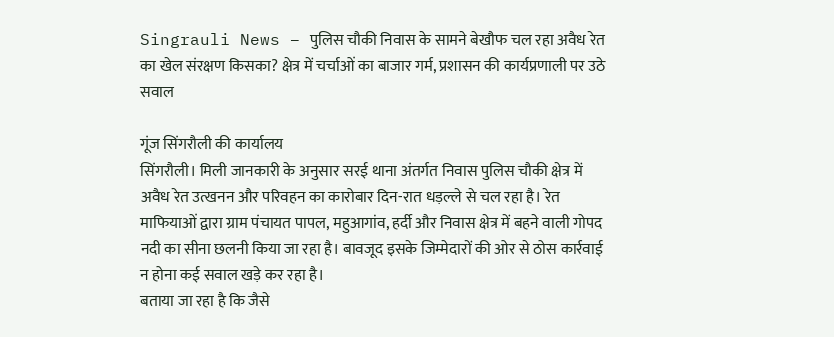Singrauli News – पुलिस चौकी निवास के सामने बेखौफ चल रहा अवैध रेत का खेल संरक्षण किसका? क्षेत्र में चर्चाओं का बाजार गर्म, प्रशासन की कार्यप्रणाली पर उठे सवाल

गूंज सिंगरौली की कार्यालय
सिंगरौली। मिली जानकारी के अनुसार सरई थाना अंतर्गत निवास पुलिस चौकी क्षेत्र में अवैध रेत उत्खनन और परिवहन का कारोबार दिन-रात धड़ल्ले से चल रहा है। रेत माफियाओं द्वारा ग्राम पंचायत पापल, महुआगांव, हर्दी और निवास क्षेत्र में बहने वाली गोपद नदी का सीना छलनी किया जा रहा है। बावजूद इसके जिम्मेदारों की ओर से ठोस कार्रवाई न होना कई सवाल खड़े कर रहा है।
बताया जा रहा है कि जैसे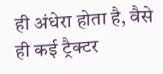ही अंधेरा होता है, वैसे ही कई ट्रैक्टर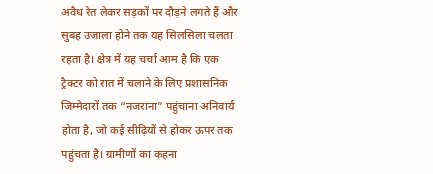अवैध रेत लेकर सड़कों पर दौड़ने लगते हैं और सुबह उजाला होने तक यह सिलसिला चलता रहता है। क्षेत्र में यह चर्चा आम है कि एक ट्रैक्टर को रात में चलाने के लिए प्रशासनिक जिम्मेदारों तक “नजराना” पहुंचाना अनिवार्य होता है, जो कई सीढ़ियों से होकर ऊपर तक पहुंचता है। ग्रामीणों का कहना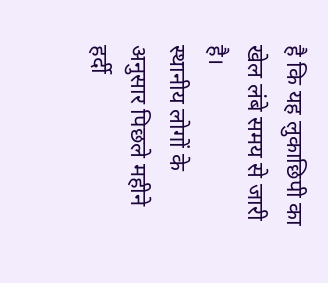है कि यह लुकाछिपी का खेल लंबे समय से जारी है।
स्थानीय लोगों के अनुसार पिछले महीने हर्दी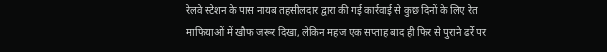रेलवे स्टेशन के पास नायब तहसीलदार द्वारा की गई कार्रवाई से कुछ दिनों के लिए रेत माफियाओं में खौफ जरूर दिखा, लेकिन महज एक सप्ताह बाद ही फिर से पुराने ढर्रे पर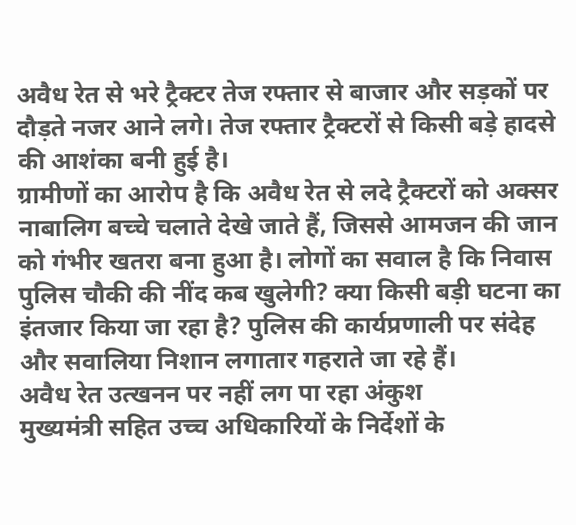अवैध रेत से भरे ट्रैक्टर तेज रफ्तार से बाजार और सड़कों पर दौड़ते नजर आने लगे। तेज रफ्तार ट्रैक्टरों से किसी बड़े हादसे की आशंका बनी हुई है।
ग्रामीणों का आरोप है कि अवैध रेत से लदे ट्रैक्टरों को अक्सर नाबालिग बच्चे चलाते देखे जाते हैं, जिससे आमजन की जान को गंभीर खतरा बना हुआ है। लोगों का सवाल है कि निवास पुलिस चौकी की नींद कब खुलेगी? क्या किसी बड़ी घटना का इंतजार किया जा रहा है? पुलिस की कार्यप्रणाली पर संदेह और सवालिया निशान लगातार गहराते जा रहे हैं।
अवैध रेत उत्खनन पर नहीं लग पा रहा अंकुश
मुख्यमंत्री सहित उच्च अधिकारियों के निर्देशों के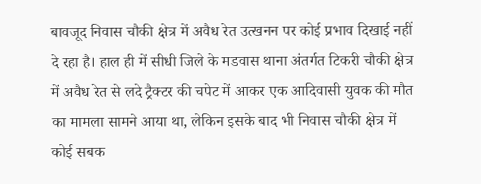बावजूद निवास चौकी क्षेत्र में अवैध रेत उत्खनन पर कोई प्रभाव दिखाई नहीं दे रहा है। हाल ही में सीधी जिले के मडवास थाना अंतर्गत टिकरी चौकी क्षेत्र में अवैध रेत से लदे ट्रैक्टर की चपेट में आकर एक आदिवासी युवक की मौत का मामला सामने आया था, लेकिन इसके बाद भी निवास चौकी क्षेत्र में कोई सबक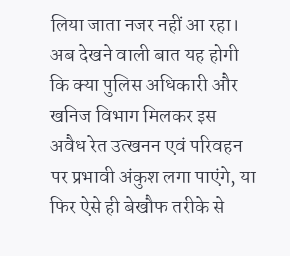लिया जाता नजर नहीं आ रहा।
अब देखने वाली बात यह होगी कि क्या पुलिस अधिकारी और खनिज विभाग मिलकर इस अवैध रेत उत्खनन एवं परिवहन पर प्रभावी अंकुश लगा पाएंगे, या फिर ऐसे ही बेखौफ तरीके से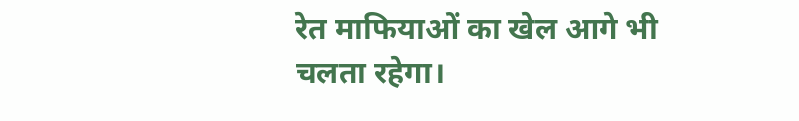रेत माफियाओं का खेल आगे भी चलता रहेगा।